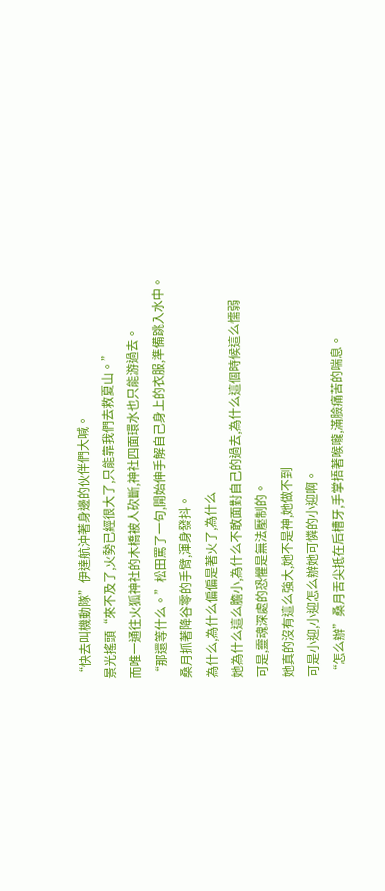“快去叫機動隊”伊達航沖著身邊的伙伴們大喊。
景光搖頭“來不及了,火勢已經很大了,只能靠我們去救夏山。”
而唯一通往火狐神社的木橋被人砍斷,神社四面環水也只能游過去。
“那還等什么。”松田罵了一句,開始伸手解自己身上的衣服,準備跳入水中。
桑月抓著降谷零的手臂,渾身發抖。
為什么,為什么偏偏是著火了,為什么
她為什么這么膽小,為什么不敢面對自己的過去,為什么這個時候這么懦弱
可是,靈魂深處的恐懼是無法壓制的。
她真的沒有這么強大,她不是神,她做不到
可是小迎,小迎怎么辦她可憐的小迎啊。
“怎么辦”桑月舌尖抵在后槽牙,手掌捂著喉嚨,滿臉痛苦的喘息。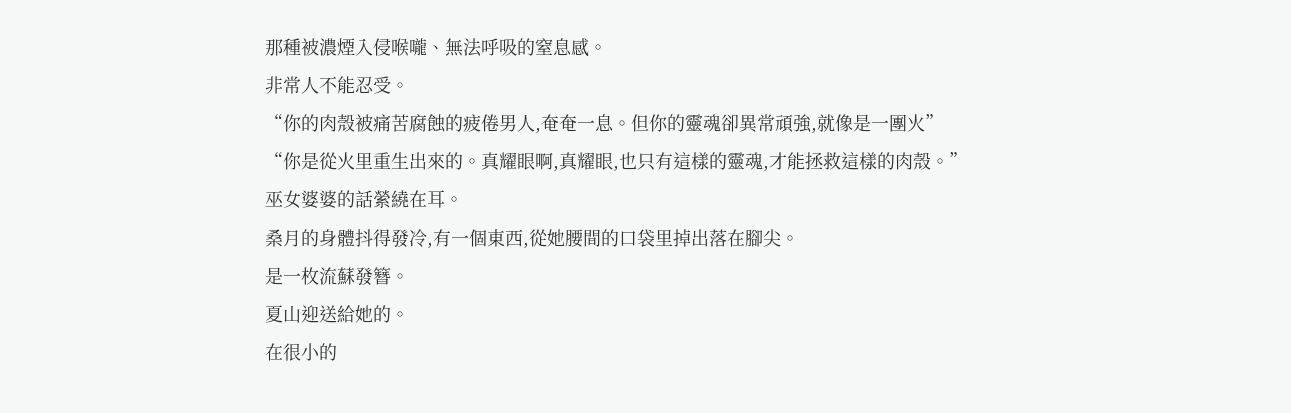那種被濃煙入侵喉嚨、無法呼吸的窒息感。
非常人不能忍受。
“你的肉殼被痛苦腐蝕的疲倦男人,奄奄一息。但你的靈魂卻異常頑強,就像是一團火”
“你是從火里重生出來的。真耀眼啊,真耀眼,也只有這樣的靈魂,才能拯救這樣的肉殼。”
巫女婆婆的話縈繞在耳。
桑月的身體抖得發冷,有一個東西,從她腰間的口袋里掉出落在腳尖。
是一枚流蘇發簪。
夏山迎送給她的。
在很小的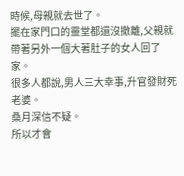時候,母親就去世了。
擺在家門口的靈堂都還沒撤離,父親就帶著另外一個大著肚子的女人回了家。
很多人都說,男人三大幸事,升官發財死老婆。
桑月深信不疑。
所以才會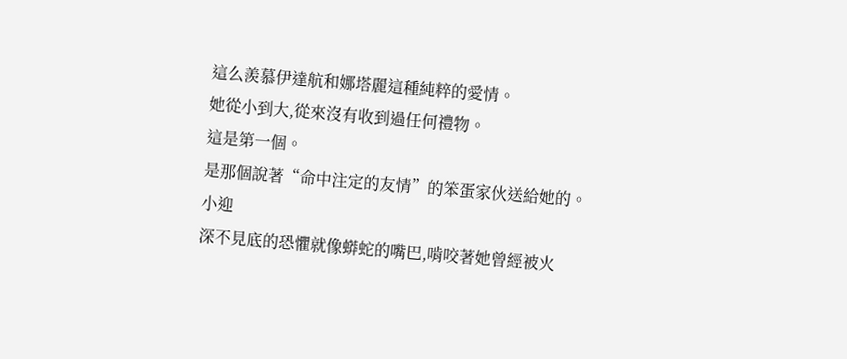這么羨慕伊達航和娜塔麗這種純粹的愛情。
她從小到大,從來沒有收到過任何禮物。
這是第一個。
是那個說著“命中注定的友情”的笨蛋家伙送給她的。
小迎
深不見底的恐懼就像蟒蛇的嘴巴,啃咬著她曾經被火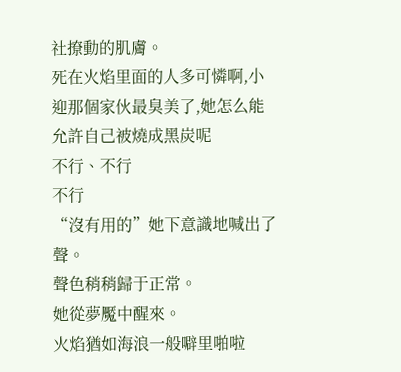社撩動的肌膚。
死在火焰里面的人多可憐啊,小迎那個家伙最臭美了,她怎么能允許自己被燒成黑炭呢
不行、不行
不行
“沒有用的”她下意識地喊出了聲。
聲色稍稍歸于正常。
她從夢魘中醒來。
火焰猶如海浪一般噼里啪啦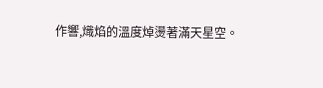作響,熾焰的溫度焯燙著滿天星空。